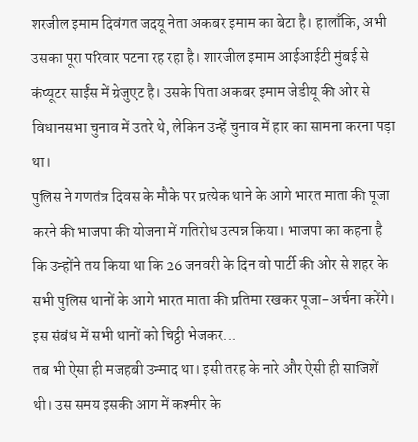शरजील इमाम दिवंगत जदयू नेता अकबर इमाम का बेटा है। हालाँकि, अभी उसका पूरा परिवार पटना रह रहा है। शारजील इमाम आईआईटी मुंबई से कंप्यूटर साईंस में ग्रेजुएट है। उसके पिता अकबर इमाम जेडीयू की ओर से विधानसभा चुनाव में उतरे थे, लेकिन उन्हें चुनाव में हार का सामना करना पड़ा था।
पुलिस ने गणतंत्र दिवस के मौके पर प्रत्येक थाने के आगे भारत माता की पूजा करने की भाजपा की योजना में गतिरोध उत्पन्न किया। भाजपा का कहना है कि उन्होंने तय किया था कि 26 जनवरी के दिन वो पार्टी की ओर से शहर के सभी पुलिस थानों के आगे भारत माता की प्रतिमा रखकर पूजा-अर्चना करेंगे। इस संबंध में सभी थानों को चिट्ठी भेजकर...
तब भी ऐसा ही मजहबी उन्माद था। इसी तरह के नारे और ऐसी ही साजिशें थी। उस समय इसकी आग में कश्मीर के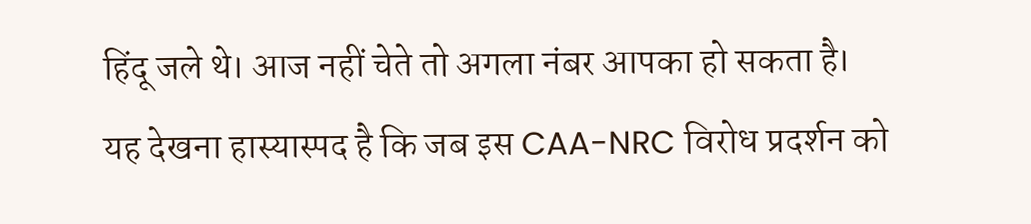हिंदू जले थे। आज नहीं चेते तो अगला नंबर आपका हो सकता है।
यह देखना हास्यास्पद है कि जब इस CAA-NRC विरोध प्रदर्शन को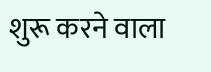शुरू करने वाला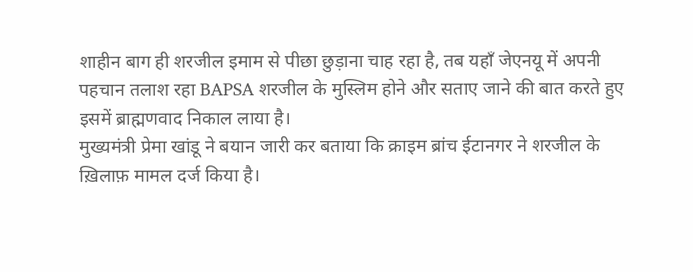शाहीन बाग ही शरजील इमाम से पीछा छुड़ाना चाह रहा है, तब यहाँ जेएनयू में अपनी पहचान तलाश रहा BAPSA शरजील के मुस्लिम होने और सताए जाने की बात करते हुए इसमें ब्राह्मणवाद निकाल लाया है।
मुख्यमंत्री प्रेमा खांडू ने बयान जारी कर बताया कि क्राइम ब्रांच ईटानगर ने शरजील के ख़िलाफ़ मामल दर्ज किया है।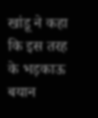खांडू ने कहा कि इस तरह के भड़काऊ बयान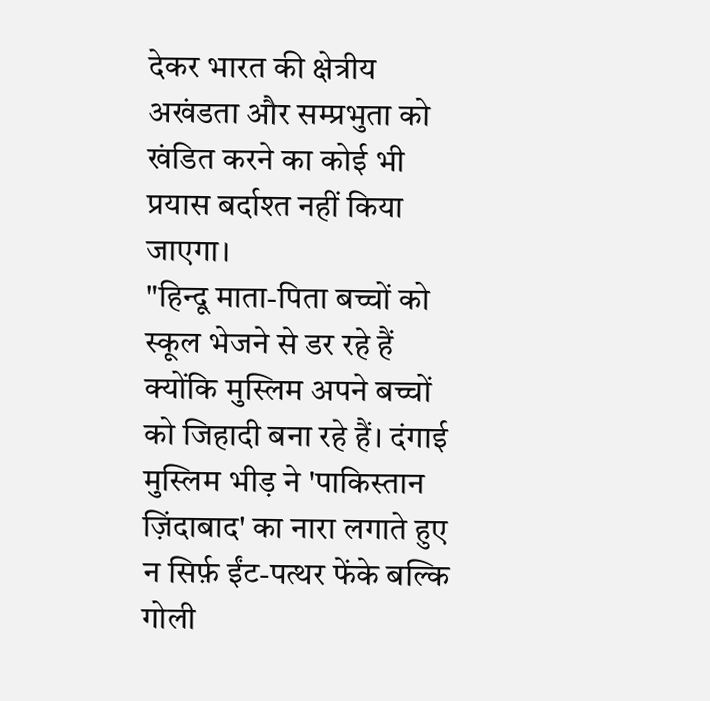देकर भारत की क्षेत्रीय अखंडता और सम्प्रभुता को खंडित करने का कोई भी प्रयास बर्दाश्त नहीं किया जाएगा।
"हिन्दू माता-पिता बच्चों को स्कूल भेजने से डर रहे हैं क्योंकि मुस्लिम अपने बच्चों को जिहादी बना रहे हैं। दंगाई मुस्लिम भीड़ ने 'पाकिस्तान ज़िंदाबाद' का नारा लगाते हुए न सिर्फ़ ईंट-पत्थर फेंके बल्कि गोली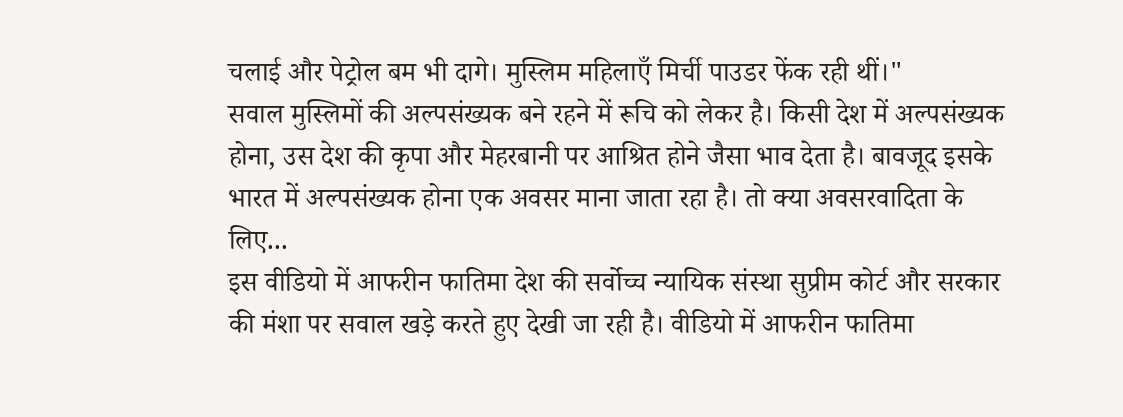चलाई और पेट्रोल बम भी दागे। मुस्लिम महिलाएँ मिर्ची पाउडर फेंक रही थीं।"
सवाल मुस्लिमों की अल्पसंख्यक बने रहने में रूचि को लेकर है। किसी देश में अल्पसंख्यक होना, उस देश की कृपा और मेहरबानी पर आश्रित होने जैसा भाव देता है। बावजूद इसके भारत में अल्पसंख्यक होना एक अवसर माना जाता रहा है। तो क्या अवसरवादिता के लिए...
इस वीडियो में आफरीन फातिमा देश की सर्वोच्च न्यायिक संस्था सुप्रीम कोर्ट और सरकार की मंशा पर सवाल खड़े करते हुए देखी जा रही है। वीडियो में आफरीन फातिमा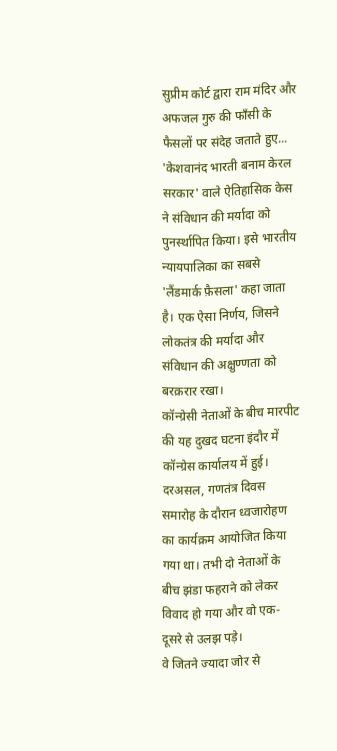सुप्रीम कोर्ट द्वारा राम मंदिर और अफजल गुरु की फाँसी के फैसलों पर संदेह जताते हुए...
'केशवानंद भारती बनाम केरल सरकार' वाले ऐतिहासिक केस ने संविधान की मर्यादा को पुनर्स्थापित किया। इसे भारतीय न्यायपालिका का सबसे 'लैंडमार्क फ़ैसला' कहा जाता है। एक ऐसा निर्णय, जिसने लोकतंत्र की मर्यादा और संविधान की अक्षुण्णता को बरक़रार रखा।
कॉन्ग्रेसी नेताओं के बीच मारपीट की यह दुखद घटना इंदौर में कॉन्ग्रेस कार्यालय में हुई। दरअसल, गणतंत्र दिवस समारोह के दौरान ध्वजारोहण का कार्यक्रम आयोजित किया गया था। तभी दो नेताओं के बीच झंडा फहराने को लेकर विवाद हो गया और वो एक-दूसरे से उलझ पड़े।
वे जितने ज्यादा जोर से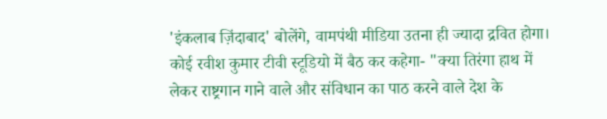'इंकलाब ज़िंदाबाद' बोलेंगे, वामपंथी मीडिया उतना ही ज्यादा द्रवित होगा। कोई रवीश कुमार टीवी स्टूडियो में बैठ कर कहेगा- "क्या तिरंगा हाथ में लेकर राष्ट्रगान गाने वाले और संविधान का पाठ करने वाले देश के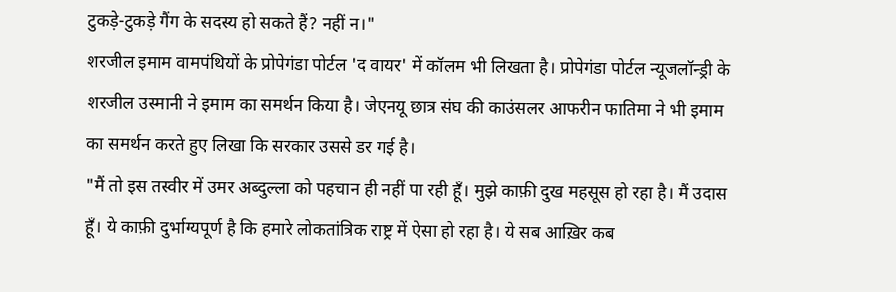टुकड़े-टुकड़े गैंग के सदस्य हो सकते हैं? नहीं न।"
शरजील इमाम वामपंथियों के प्रोपेगंडा पोर्टल 'द वायर' में कॉलम भी लिखता है। प्रोपेगंडा पोर्टल न्यूजलॉन्ड्री के शरजील उस्मानी ने इमाम का समर्थन किया है। जेएनयू छात्र संघ की काउंसलर आफरीन फातिमा ने भी इमाम का समर्थन करते हुए लिखा कि सरकार उससे डर गई है।
"मैं तो इस तस्वीर में उमर अब्दुल्ला को पहचान ही नहीं पा रही हूँ। मुझे काफ़ी दुख महसूस हो रहा है। मैं उदास हूँ। ये काफ़ी दुर्भाग्यपूर्ण है कि हमारे लोकतांत्रिक राष्ट्र में ऐसा हो रहा है। ये सब आख़िर कब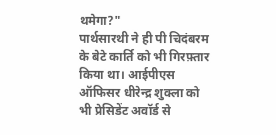थमेगा?"
पार्थसारथी ने ही पी चिदंबरम के बेटे कार्ति को भी गिरफ़्तार किया था। आईपीएस ऑफिसर धीरेन्द्र शुक्ला को भी प्रेसिडेंट अवॉर्ड से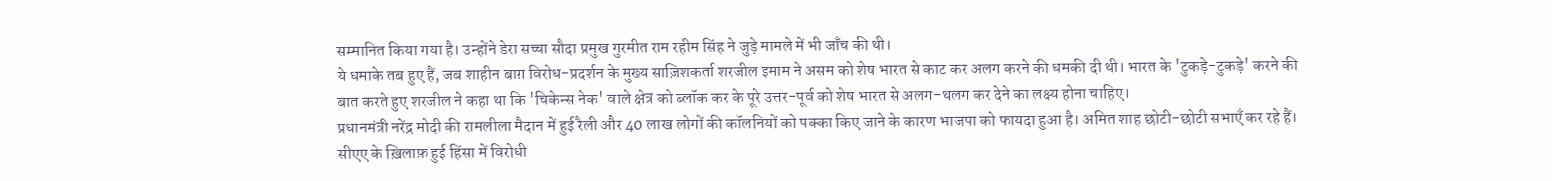सम्मानित किया गया है। उन्होंने डेरा सच्चा सौदा प्रमुख गुरमीत राम रहीम सिंह ने जुड़े मामले में भी जाँच की थी।
ये धमाके तब हुए हैं, जब शाहीन बाग़ विरोध-प्रदर्शन के मुख्य साज़िशकर्ता शरजील इमाम ने असम को शेष भारत से काट कर अलग करने की धमकी दी थी। भारत के 'टुकड़े-टुकड़े' करने की बात करते हुए शरजील ने कहा था कि 'चिकेन्स नेक' वाले क्षेत्र को ब्लॉक कर के पूरे उत्तर-पूर्व को शेष भारत से अलग-थलग कर देने का लक्ष्य होना चाहिए।
प्रधानमंत्री नरेंद्र मोदी की रामलीला मैदान में हुई रैली और 40 लाख लोगों की कॉलनियों को पक्का किए जाने के कारण भाजपा को फायदा हुआ है। अमित शाह छोटी-छोटी सभाएँ कर रहे हैं। सीएए के ख़िलाफ़ हुई हिंसा में विरोधी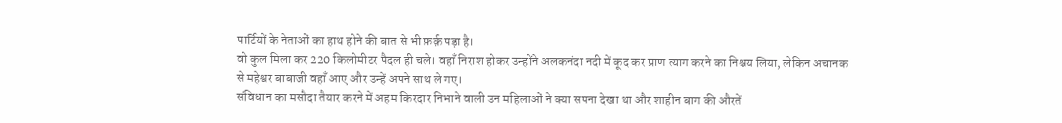पार्टियों के नेताओं का हाथ होने की बात से भी फ़र्क़ पड़ा है।
वो कुल मिला कर 220 किलोमीटर पैदल ही चले। वहाँ निराश होकर उन्होंने अलकनंदा नदी में कूद कर प्राण त्याग करने का निश्चय लिया, लेकिन अचानक से महेश्वर बाबाजी वहाँ आए और उन्हें अपने साथ ले गए।
संविधान का मसौदा तैयार करने में अहम किरदार निभाने वाली उन महिलाओं ने क्या सपना देखा था और शाहीन बाग की औरतें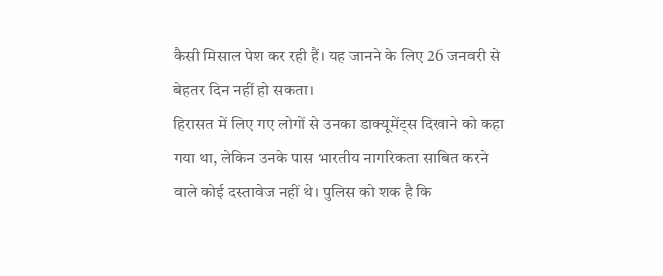कैसी मिसाल पेश कर रही हैं। यह जानने के लिए 26 जनवरी से बेहतर दिन नहीं हो सकता।
हिरासत में लिए गए लोगों से उनका डाक्यूमेंट्स दिखाने को कहा गया था, लेकिन उनके पास भारतीय नागरिकता साबित करने वाले कोई दस्तावेज नहीं थे। पुलिस को शक है कि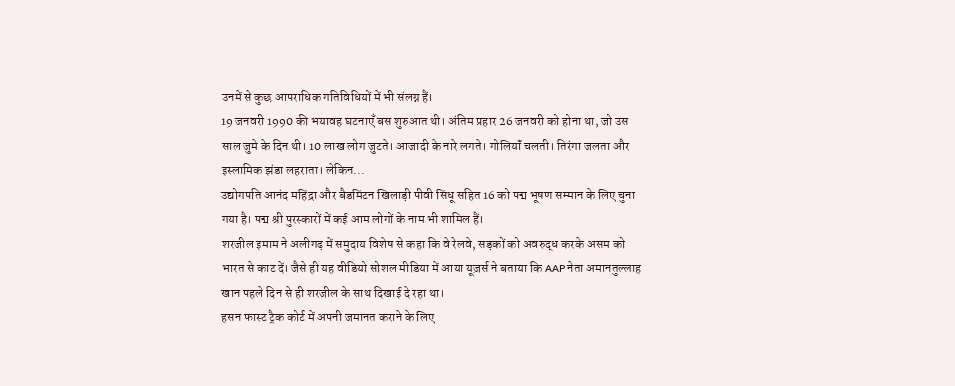उनमें से कुछ आपराधिक गतिविधियों में भी संलग्न हैं।
19 जनवरी 1990 की भयावह घटनाएँ बस शुरुआत थी। अंतिम प्रहार 26 जनवरी को होना था, जो उस साल जुमे के दिन थी। 10 लाख लोग जुटते। आजादी के नारे लगते। गोलियॉं चलती। तिरंगा जलता और इस्लामिक झंडा लहराता। लेकिन...
उद्योगपति आनंद महिंद्रा और बैडमिंटन खिलाड़ी पीवी सिंधू सहित 16 को पद्म भूषण सम्मान के लिए चुना गया है। पद्म श्री पुरस्कारों में कई आम लोगों के नाम भी शामिल हैं।
शरजील इमाम ने अलीगढ़ में समुदाय विशेष से कहा कि वे रेलवे, सड़कों को अवरुद्ध करके असम को भारत से काट दें। जैसे ही यह वीडियो सोशल मीडिया में आया यूज़र्स ने बताया कि AAP नेता अमानतुल्लाह खान पहले दिन से ही शरजील के साथ दिखाई दे रहा था।
हसन फास्ट ट्रैक कोर्ट में अपनी जमानत कराने के लिए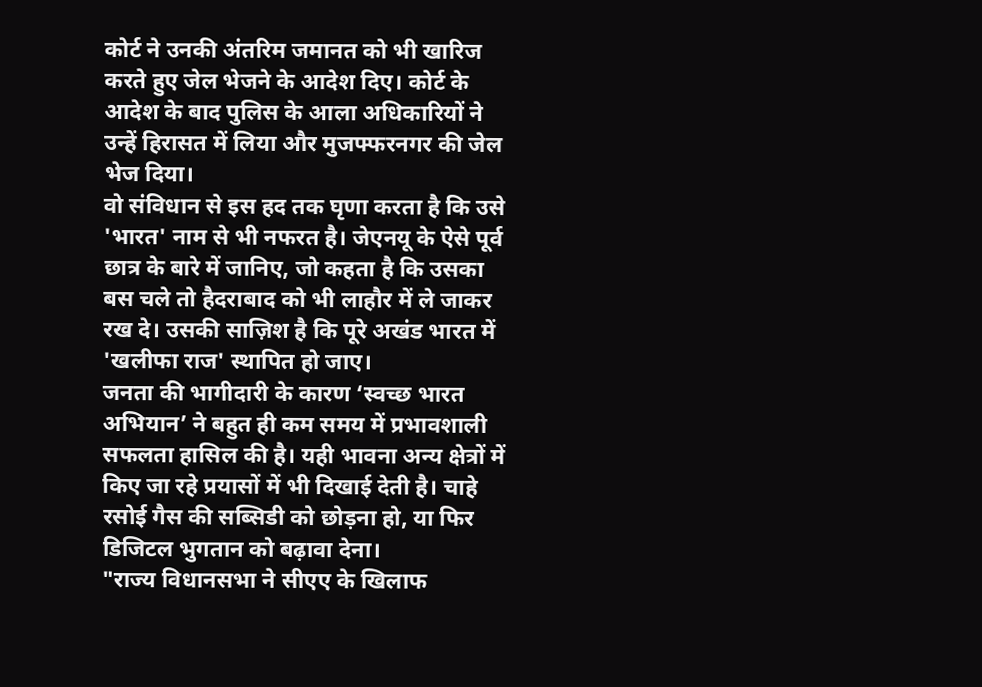कोर्ट ने उनकी अंतरिम जमानत को भी खारिज करते हुए जेल भेजने के आदेश दिए। कोर्ट के आदेश के बाद पुलिस के आला अधिकारियों ने उन्हें हिरासत में लिया और मुजफ्फरनगर की जेल भेज दिया।
वो संविधान से इस हद तक घृणा करता है कि उसे 'भारत' नाम से भी नफरत है। जेएनयू के ऐसे पूर्व छात्र के बारे में जानिए, जो कहता है कि उसका बस चले तो हैदराबाद को भी लाहौर में ले जाकर रख दे। उसकी साज़िश है कि पूरे अखंड भारत में 'खलीफा राज' स्थापित हो जाए।
जनता की भागीदारी के कारण ‘स्वच्छ भारत अभियान’ ने बहुत ही कम समय में प्रभावशाली सफलता हासिल की है। यही भावना अन्य क्षेत्रों में किए जा रहे प्रयासों में भी दिखाई देती है। चाहे रसोई गैस की सब्सिडी को छोड़ना हो, या फिर डिजिटल भुगतान को बढ़ावा देना।
"राज्य विधानसभा ने सीएए के खिलाफ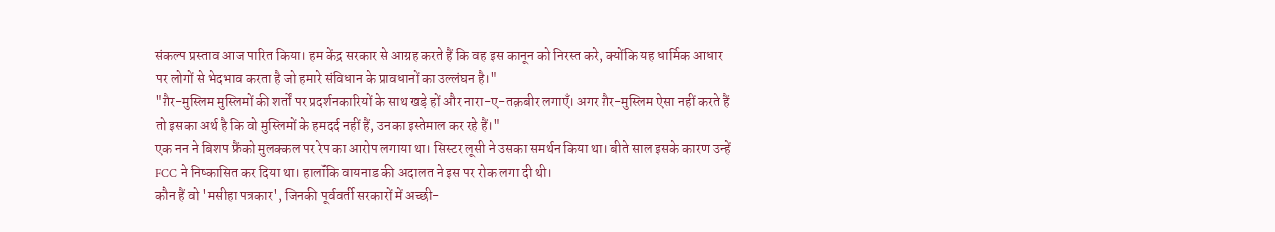संकल्प प्रस्ताव आज पारित किया। हम केंद्र सरकार से आग्रह करते हैं कि वह इस कानून को निरस्त करे, क्योंकि यह धार्मिक आधार पर लोगों से भेदभाव करता है जो हमारे संविधान के प्रावधानों का उल्लंघन है।"
"ग़ैर-मुस्लिम मुस्लिमों की शर्तों पर प्रदर्शनकारियों के साथ खड़े हों और नारा-ए-तक़बीर लगाएँ। अगर ग़ैर-मुस्लिम ऐसा नहीं करते हैं तो इसका अर्थ है कि वो मुस्लिमों के हमदर्द नहीं हैं, उनका इस्तेमाल कर रहे हैं।"
एक नन ने बिशप फ्रैंको मुलक्कल पर रेप का आरोप लगाया था। सिस्टर लूसी ने उसका समर्थन किया था। बीते साल इसके कारण उन्हें FCC ने निष्कासित कर दिया था। हालॉंकि वायनाड की अदालत ने इस पर रोक लगा दी थी।
कौन हैं वो 'मसीहा पत्रकार', जिनकी पूर्ववर्ती सरकारों में अच्छी-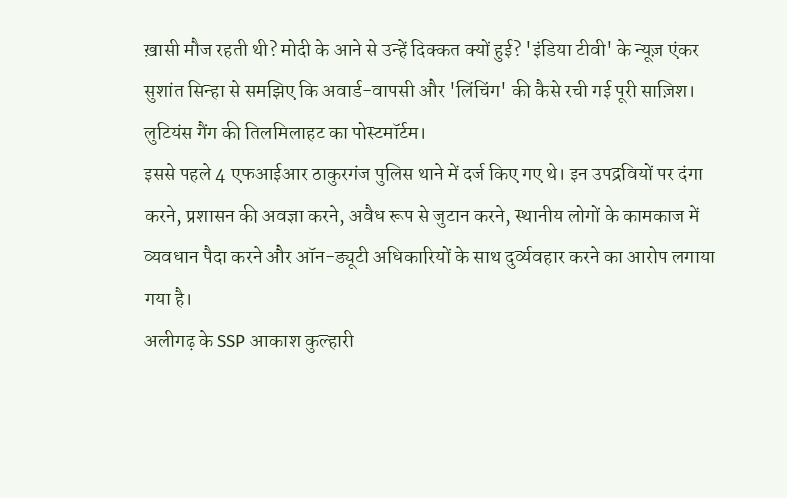ख़ासी मौज रहती थी? मोदी के आने से उन्हें दिक्कत क्यों हुई? 'इंडिया टीवी' के न्यूज़ एंकर सुशांत सिन्हा से समझिए कि अवार्ड-वापसी और 'लिंचिंग' की कैसे रची गई पूरी साज़िश। लुटियंस गैंग की तिलमिलाहट का पोस्टमॉर्टम।
इससे पहले 4 एफआईआर ठाकुरगंज पुलिस थाने में दर्ज किए गए थे। इन उपद्रवियों पर दंगा करने, प्रशासन की अवज्ञा करने, अवैध रूप से जुटान करने, स्थानीय लोगों के कामकाज में व्यवधान पैदा करने और ऑन-ड्यूटी अधिकारियों के साथ दुर्व्यवहार करने का आरोप लगाया गया है।
अलीगढ़ के SSP आकाश कुल्हारी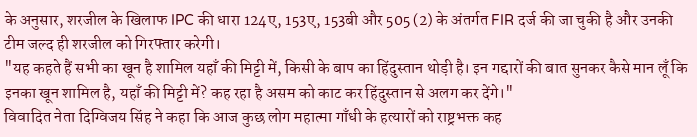के अनुसार, शरजील के खिलाफ IPC की धारा 124ए, 153ए, 153बी और 505 (2) के अंतर्गत FIR दर्ज की जा चुकी है और उनकी टीम जल्द ही शरजील को गिरफ्तार करेगी।
"यह कहते हैं सभी का खून है शामिल यहाँ की मिट्टी में, किसी के बाप का हिंदुस्तान थोड़ी है। इन गद्दारों की बात सुनकर कैसे मान लूँ कि इनका खून शामिल है, यहाँ की मिट्टी में? कह रहा है असम को काट कर हिंदुस्तान से अलग कर देंगे।"
विवादित नेता दिग्विजय सिंह ने कहा कि आज कुछ लोग महात्मा गाँधी के हत्यारों को राष्ट्रभक्त कह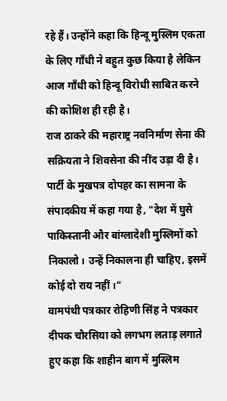रहे हैं। उन्होंने कहा कि हिन्दू मुस्लिम एकता के लिए गाँधी ने बहुत कुछ किया है लेकिन आज गाँधी को हिन्दू विरोधी साबित करने की कोशिश ही रही है।
राज ठाकरे की महाराष्ट्र नवनिर्माण सेना की सक्रियता ने शिवसेना की नींद उड़ा दी है। पार्टी के मुखपत्र दोपहर का सामना के संपादकीय में कहा गया है, "देश में घुसे पाकिस्तानी और बांग्लादेशी मुस्लिमों को निकालो। उन्हें निकालना ही चाहिए, इसमें कोई दो राय नहीं।"
वामपंथी पत्रकार रोहिणी सिंह ने पत्रकार दीपक चौरसिया को लगभग लताड़ लगाते हुए कहा कि शाहीन बाग में मुस्लिम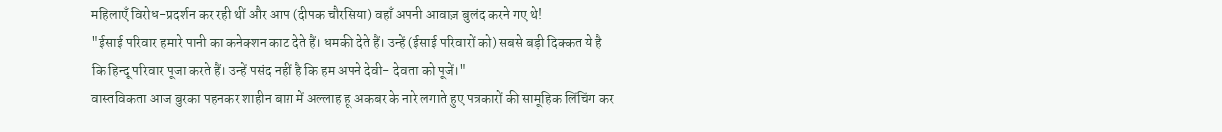महिलाएँ विरोध-प्रदर्शन कर रही थीं और आप (दीपक चौरसिया) वहाँ अपनी आवाज़ बुलंद करने गए थे!
"ईसाई परिवार हमारे पानी का कनेक्शन काट देते हैं। धमकी देते हैं। उन्हें (ईसाई परिवारों को) सबसे बड़ी दिक्कत ये है कि हिन्दू परिवार पूजा करते हैं। उन्हें पसंद नहीं है कि हम अपने देवी- देवता को पूजें।"
वास्तविकता आज बुरका पहनकर शाहीन बाग़ में अल्लाह हू अकबर के नारे लगाते हुए पत्रकारों की सामूहिक लिंचिंग कर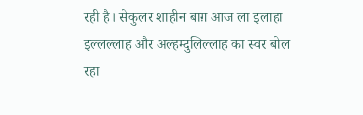रही है। सेकुलर शाहीन बाग़ आज ला इलाहा इल्लल्लाह और अल्हम्दुलिल्लाह का स्वर बोल रहा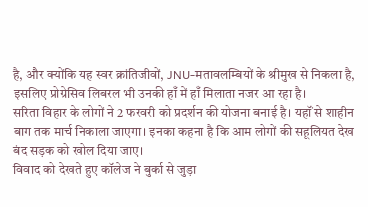है, और क्योंकि यह स्वर क्रांतिजीवों, JNU-मतावलम्बियों के श्रीमुख से निकला है, इसलिए प्रोग्रेसिव लिबरल भी उनकी हाँ में हाँ मिलाता नजर आ रहा है।
सरिता विहार के लोगों ने 2 फरवरी को प्रदर्शन की योजना बनाई है। यहॉं से शाहीन बाग तक मार्च निकाला जाएगा। इनका कहना है कि आम लोगों की सहूलियत देख बंद सड़क को खोल दिया जाए।
विवाद को देखते हुए कॉलेज ने बुर्का से जुड़ा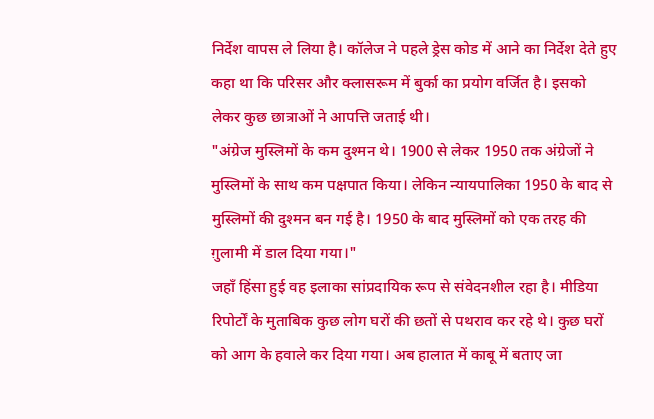निर्देश वापस ले लिया है। कॉलेज ने पहले ड्रेस कोड में आने का निर्देश देते हुए कहा था कि परिसर और क्लासरूम में बुर्का का प्रयोग वर्जित है। इसको लेकर कुछ छात्राओं ने आपत्ति जताई थी।
"अंग्रेज मुस्लिमों के कम दुश्मन थे। 1900 से लेकर 1950 तक अंग्रेजों ने मुस्लिमों के साथ कम पक्षपात किया। लेकिन न्यायपालिका 1950 के बाद से मुस्लिमों की दुश्मन बन गई है। 1950 के बाद मुस्लिमों को एक तरह की ग़ुलामी में डाल दिया गया।"
जहॉं हिंसा हुई वह इलाका सांप्रदायिक रूप से संवेदनशील रहा है। मीडिया रिपोर्टों के मुताबिक कुछ लोग घरों की छतों से पथराव कर रहे थे। कुछ घरों को आग के हवाले कर दिया गया। अब हालात में काबू में बताए जा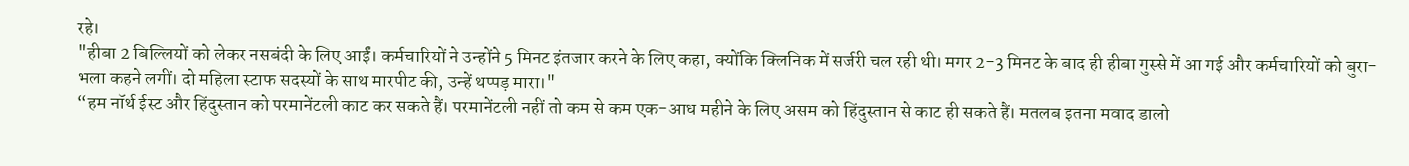रहे।
"हीबा 2 बिल्लियों को लेकर नसबंदी के लिए आईं। कर्मचारियों ने उन्होंने 5 मिनट इंतजार करने के लिए कहा, क्योंकि क्लिनिक में सर्जरी चल रही थी। मगर 2-3 मिनट के बाद ही हीबा गुस्से में आ गई और कर्मचारियों को बुरा-भला कहने लगीं। दो महिला स्टाफ सदस्यों के साथ मारपीट की, उन्हें थप्पड़ मारा।"
“हम नॉर्थ ईस्ट और हिंदुस्तान को परमानेंटली काट कर सकते हैं। परमानेंटली नहीं तो कम से कम एक-आध महीने के लिए असम को हिंदुस्तान से काट ही सकते हैं। मतलब इतना मवाद डालो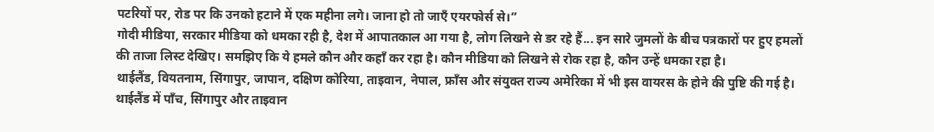पटरियों पर, रोड पर कि उनको हटाने में एक महीना लगे। जाना हो तो जाएँ एयरफोर्स से।”
गोदी मीडिया, सरकार मीडिया को धमका रही है, देश में आपातकाल आ गया है, लोग लिखने से डर रहे हैं... इन सारे जुमलों के बीच पत्रकारों पर हुए हमलों की ताजा लिस्ट देखिए। समझिए कि ये हमले कौन और कहाँ कर रहा है। कौन मीडिया को लिखने से रोक रहा है, कौन उन्हें धमका रहा है।
थाईलैंड, वियतनाम, सिंगापुर, जापान, दक्षिण कोरिया, ताइवान, नेपाल, फ्राँस और संयुक्त राज्य अमेरिका में भी इस वायरस के होने की पुष्टि की गई है। थाईलैंड में पाँच, सिंगापुर और ताइवान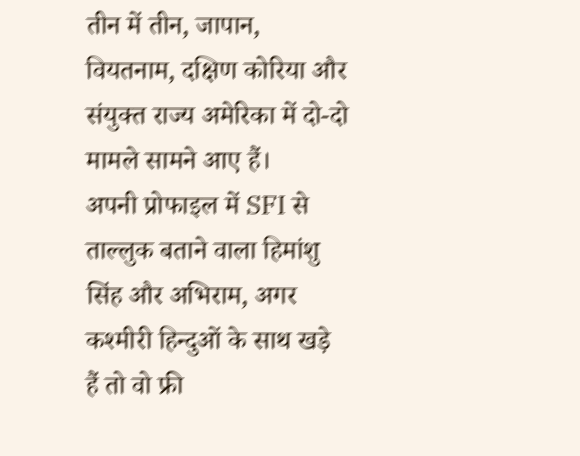तीन में तीन, जापान, वियतनाम, दक्षिण कोरिया और संयुक्त राज्य अमेरिका में दो-दो मामले सामने आए हैं।
अपनी प्रोफाइल में SFI से ताल्लुक बताने वाला हिमांशु सिंह और अभिराम, अगर कश्मीरी हिन्दुओं के साथ खड़े हैं तो वो फ्री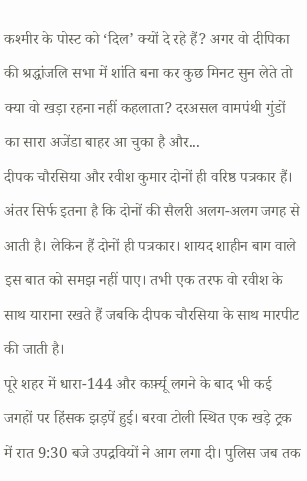कश्मीर के पोस्ट को ‘दिल’ क्यों दे रहे हैं? अगर वो दीपिका की श्रद्धांजलि सभा में शांति बना कर कुछ मिनट सुन लेते तो क्या वो खड़ा रहना नहीं कहलाता? दरअसल वामपंथी गुंडों का सारा अजेंडा बाहर आ चुका है और...
दीपक चौरसिया और रवीश कुमार दोनों ही वरिष्ठ पत्रकार हैं। अंतर सिर्फ इतना है कि दोनों की सैलरी अलग-अलग जगह से आती है। लेकिन हैं दोनों ही पत्रकार। शायद शाहीन बाग वाले इस बात को समझ नहीं पाए। तभी एक तरफ वो रवीश के साथ याराना रखते हैं जबकि दीपक चौरसिया के साथ मारपीट की जाती है।
पूरे शहर में धारा-144 और कर्फ़्यू लगने के बाद भी कई जगहों पर हिंसक झड़पें हुई। बरवा टोली स्थित एक खड़े ट्रक में रात 9:30 बजे उपद्रवियों ने आग लगा दी। पुलिस जब तक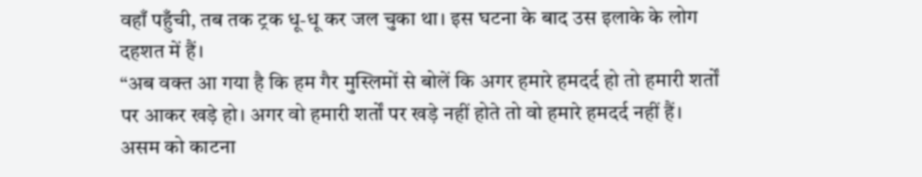वहाँ पहुँची, तब तक ट्रक धू-धू कर जल चुका था। इस घटना के बाद उस इलाके के लोग दहशत में हैं।
“अब वक्त आ गया है कि हम गैर मुस्लिमों से बोलें कि अगर हमारे हमदर्द हो तो हमारी शर्तों पर आकर खड़े हो। अगर वो हमारी शर्तों पर खड़े नहीं होते तो वो हमारे हमदर्द नहीं हैं। असम को काटना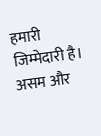हमारी जिम्मेदारी है। असम और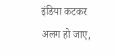इंडिया कटकर अलग हो जाए,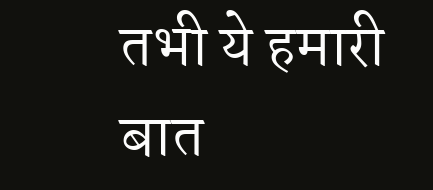तभी ये हमारी बात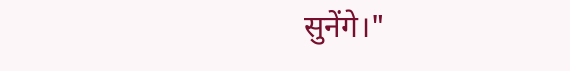सुनेंगे।"